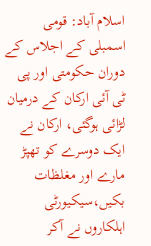اسلام آباد: قومی اسمبلی کے اجلاس کے دوران حکومتی اور پی ٹی آئی ارکان کے درمیان لڑائی ہوگئی، ارکان نے ایک دوسرے کو تھپڑ مارے اور مغلظات بکیں،سیکیورٹی اہلکاروں نے آکر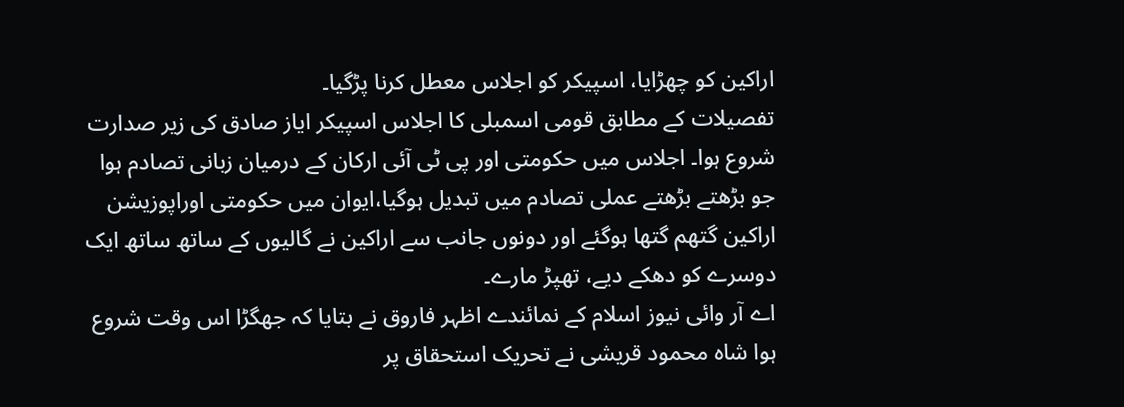اراکین کو چھڑایا، اسپیکر کو اجلاس معطل کرنا پڑگیا۔
تفصیلات کے مطابق قومی اسمبلی کا اجلاس اسپیکر ایاز صادق کی زیر صدارت شروع ہوا۔ اجلاس میں حکومتی اور پی ٹی آئی ارکان کے درمیان زبانی تصادم ہوا جو بڑھتے بڑھتے عملی تصادم میں تبدیل ہوگیا،ایوان میں حکومتی اوراپوزیشن اراکین گتھم گتھا ہوگئے اور دونوں جانب سے اراکین نے گالیوں کے ساتھ ساتھ ایک دوسرے کو دھکے دیے، تھپڑ مارے۔
اے آر وائی نیوز اسلام کے نمائندے اظہر فاروق نے بتایا کہ جھگڑا اس وقت شروع ہوا شاہ محمود قریشی نے تحریک استحقاق پر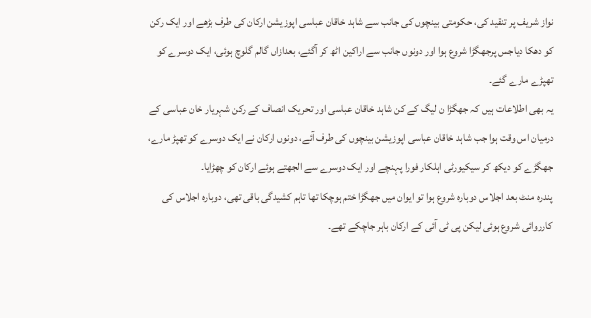نواز شریف پر تنقید کی، حکومتی بینچوں کی جانب سے شاہد خاقان عباسی اپوزیشن ارکان کی طرف بڑھے اور ایک رکن کو دھکا دیاجس پرجھگڑا شروع ہوا اور دونوں جانب سے اراکین اٹھ کر آگئے، بعدازاں گالم گلوچ ہوئی، ایک دوسرے کو تھپڑے مارے گئے۔
یہ بھی اطلاعات ہیں کہ جھگڑا ن لیگ کے کن شاہد خاقان عباسی اور تحریک انصاف کے رکن شہریار خان عباسی کے درمیان اس وقت ہوا جب شاہد خاقان عباسی اپوزیشن بینچوں کی طرف آئے، دونوں ارکان نے ایک دوسرے کو تھپڑ مارے، جھگڑے کو دیکھ کر سیکیورٹی اہلکار فورا پہنچے اور ایک دوسرے سے الجھتے ہوئے ارکان کو چھڑایا۔
پندرہ منٹ بعد اجلاس دوبارہ شروع ہوا تو ایوان میں جھگڑا ختم ہوچکا تھا تاہم کشیدگی باقی تھی، دوبارہ اجلاس کی کارروائی شروع ہوئی لیکن پی ٹی آئی کے ارکان باہر جاچکے تھے۔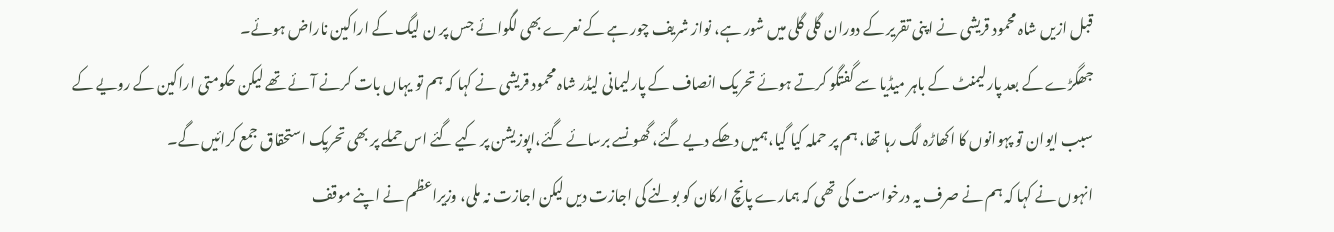قبل ازیں شاہ محمود قریشی نے اپنی تقریر کے دوران گلی گلی میں شور ہے، نواز شریف چور ہے کے نعرے بھی لگوائے جس پر ن لیگ کے اراکین ناراض ہوئے۔
جھگڑے کے بعد پارلیمنٹ کے باہر میڈیا سے گفتگو کرتے ہوئے تحریک انصاف کے پارلیمانی لیڈر شاہ محمود قریشی نے کہا کہ ہم تو یہاں بات کرنے آئے تھے لیکن حکومتی اراکین کے رویے کے سبب ایوان تو پہوانوں کا اکھاڑہ لگ رہا تھا، ہم پر حملہ کیا گیا،ہمیں دھکے دیے گئے، گھونسے برسائے گئے،اپوزیشن پر کیے گئے اس حملے پر بھی تحریک استحقاق جمع کرائیں گے۔
انہوں نے کہا کہ ہم نے صرف یہ درخواست کی تھی کہ ہمارے پانچ ارکان کو بولنے کی اجازت دیں لیکن اجازت نہ ملی، وزیراعظم نے اپنے موقف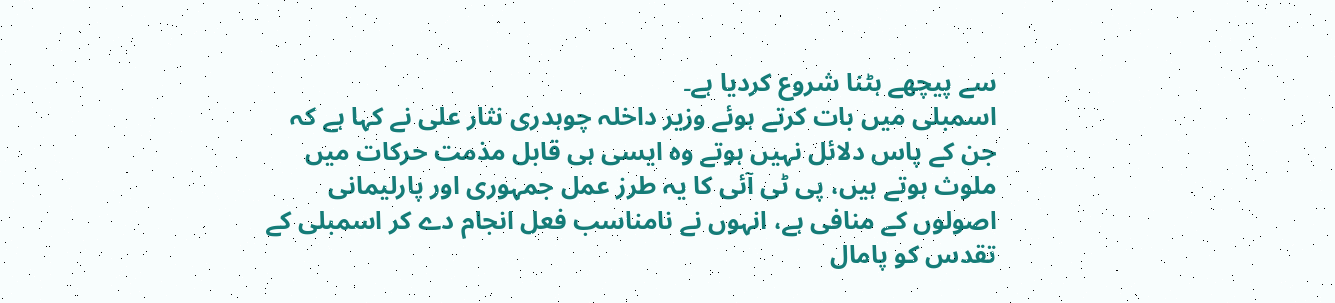سے پیچھے ہٹنا شروع کردیا ہے۔
اسمبلی میں بات کرتے ہوئے وزیر داخلہ چوہدری نثار علی نے کہا ہے کہ جن کے پاس دلائل نہیں ہوتے وہ ایسی ہی قابل مذمت حرکات میں ملوث ہوتے ہیں، پی ٹی آئی کا یہ طرز عمل جمہوری اور پارلیمانی اصولوں کے منافی ہے، انہوں نے نامناسب فعل انجام دے کر اسمبلی کے تقدس کو پامال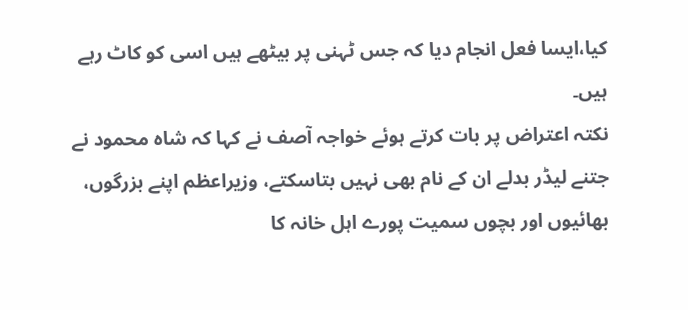کیا،ایسا فعل انجام دیا کہ جس ٹہنی پر بیٹھے ہیں اسی کو کاٹ رہے ہیں۔
نکتہ اعتراض پر بات کرتے ہوئے خواجہ آصف نے کہا کہ شاہ محمود نے جتنے لیڈر بدلے ان کے نام بھی نہیں بتاسکتے، وزیراعظم اپنے بزرگوں، بھائیوں اور بچوں سمیت پورے اہل خانہ کا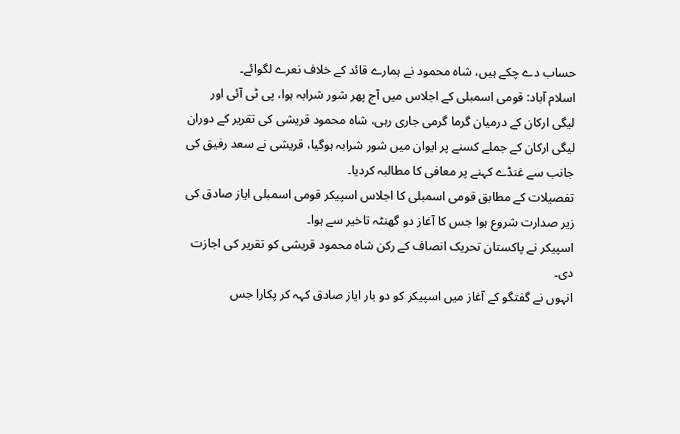حساب دے چکے ہیں، شاہ محمود نے ہمارے قائد کے خلاف نعرے لگوائے۔
اسلام آباد: قومی اسمبلی کے اجلاس میں آج پھر شور شرابہ ہوا، پی ٹی آئی اور لیگی ارکان کے درمیان گرما گرمی جاری رہی، شاہ محمود قریشی کی تقریر کے دوران لیگی ارکان کے جملے کسنے پر ایوان میں شور شرابہ ہوگیا، قریشی نے سعد رفیق کی جانب سے غنڈے کہنے پر معافی کا مطالبہ کردیا۔
تفصیلات کے مطابق قومی اسمبلی کا اجلاس اسپیکر قومی اسمبلی ایاز صادق کی زیر صدارت شروع ہوا جس کا آغاز دو گھنٹہ تاخیر سے ہوا۔
اسپیکر نے پاکستان تحریک انصاف کے رکن شاہ محمود قریشی کو تقریر کی اجازت دی۔
انہوں نے گفتگو کے آغاز میں اسپیکر کو دو بار ایاز صادق کہہ کر پکارا جس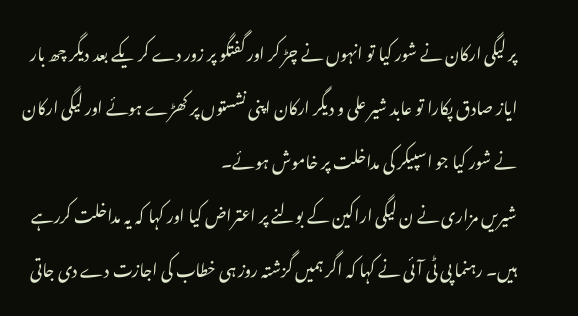پر لیگی ارکان نے شور کیا تو انہوں نے چڑ کر اور گفتگو پر زور دے کر یکے بعد دیگر چھ بار ایاز صادق پکارا تو عابد شیر علی و دیگر ارکان اپنی نشستوں پر کھڑے ہوئے اور لیگی ارکان نے شور کیا جو اسپیکر کی مداخلت پر خاموش ہوئے۔
شیریں مزاری نے ن لیگی اراکین کے بولنے پر اعتراض کیا اور کہا کہ یہ مداخلت کررہے ہیں۔ رہنما پی ٹی آئی نے کہا کہ اگر ہمیں گزشتہ روز ہی خطاب کی اجازت دے دی جاتی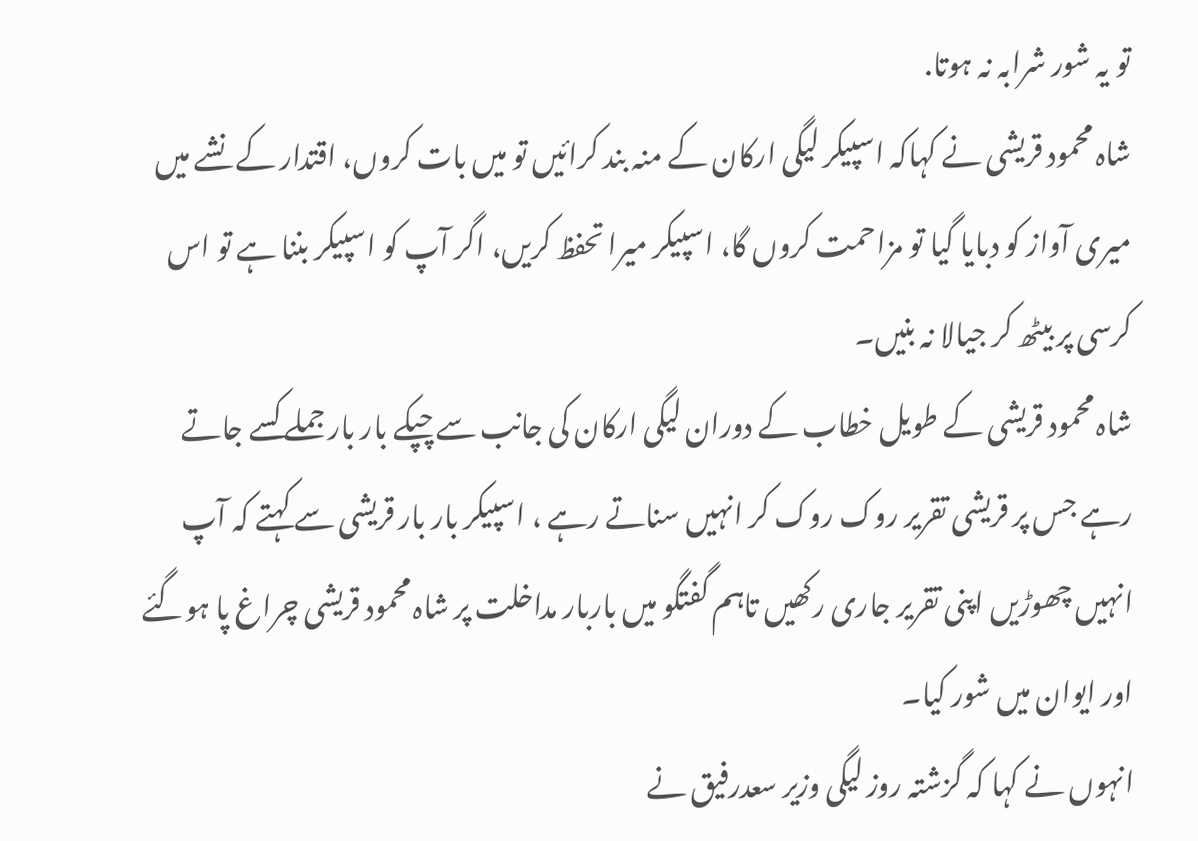تو یہ شور شرابہ نہ ہوتا.
شاہ محمود قریشی نے کہاکہ اسپیکر لیگی ارکان کے منہ بند کرائیں تو میں بات کروں، اقتدار کے نشے میں میری آواز کو دبایا گیا تو مزاحمت کروں گا، اسپیکر میرا تحفظ کریں، اگر آپ کو اسپیکر بننا ہے تو اس کرسی پر بیٹھ کر جیالا نہ بنیں۔
شاہ محمود قریشی کے طویل خطاب کے دوران لیگی ارکان کی جانب سے چپکے بار بار جملے کسے جاتے رہے جس پر قریشی تقریر روک روک کر انہیں سناتے رہے ، اسپیکر بار بار قریشی سے کہتے کہ آپ انہیں چھوڑیں اپنی تقریر جاری رکھیں تاہم گفتگو میں باربار مداخلت پر شاہ محمود قریشی چراغ پا ہوگئے اور ایوان میں شور کیا۔
انہوں نے کہا کہ گزشتہ روز لیگی وزیر سعدرفیق نے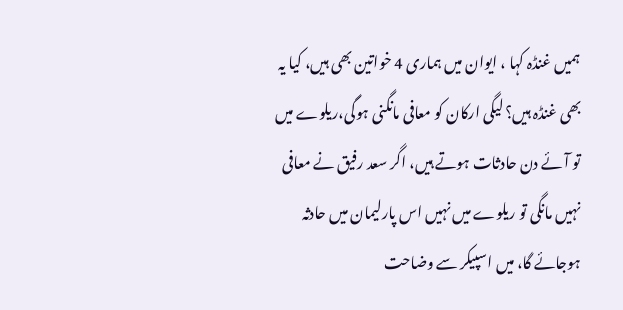ہمیں غنڈہ کہا ، ایوان میں ہماری 4 خواتین بھی ہیں، کیا یہ بھی غنڈہ ہیں؟ لیگی ارکان کو معافی مانگنی ہوگی،ریلوے میں تو آئے دن حادثات ہوتے ہیں، اگر سعد رفیق نے معافی نہیں مانگی تو ریلوے میں نہیں اس پارلیمان میں حادثہ ہوجائے گا، میں اسپیکر سے وضاحت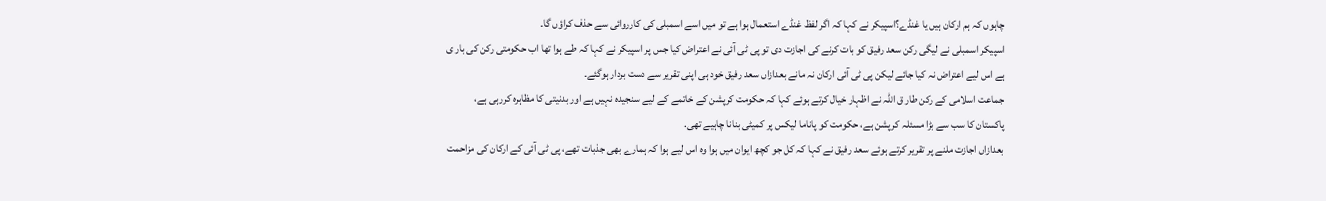چاہوں کہ ہم ارکان ہیں یا غنڈے؟اسپیکر نے کہا کہ اگر لفظ غنڈے استعمال ہوا ہے تو میں اسے اسمبلی کی کارروائی سے حذف کراؤں گا۔
اسپیکر اسمبلی نے لیگی رکن سعد رفیق کو بات کرنے کی اجازت دی تو پی ٹی آئی نے اعتراض کیا جس پر اسپیکر نے کہا کہ طے ہوا تھا اب حکومتی رکن کی بار ی ہے اس لیے اعتراض نہ کیا جائے لیکن پی ٹی آئی ارکان نہ مانے بعدازاں سعد رفیق خود ہی اپنی تقریر سے دست بردار ہوگئے۔
جماعت اسلامی کے رکن طار ق اللہ نے اظہار خیال کرتے ہوئے کہا کہ حکومت کرپشن کے خاتمے کے لیے سنجیدہ نہیں ہے اور بدنیتی کا مظاہرہ کررہی ہے، پاکستان کا سب سے بڑا مسئلہ کرپشن ہے، حکومت کو پاناما لیکس پر کمیٹی بنانا چاہیے تھی.
بعدازاں اجازت ملنے پر تقریر کرتے ہوئے سعد رفیق نے کہا کہ کل جو کچھ ایوان میں ہوا وہ اس لیے ہوا کہ ہمارے بھی جذبات تھے، پی ٹی آئی کے ارکان کی مزاحمت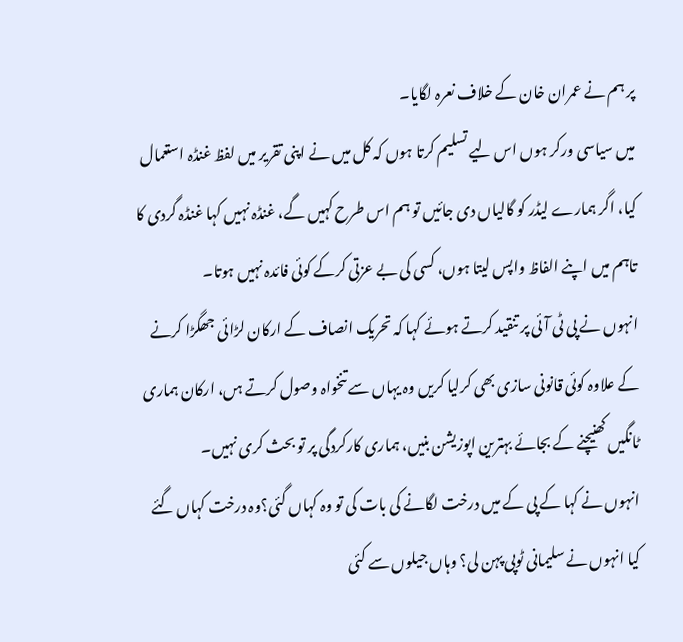پر ہم نے عمران خان کے خلاف نعرہ لگایا۔
میں سیاسی ورکر ہوں اس لیے تسلیم کرتا ہوں کہ کل میں نے اپنی تقریر میں لفظ غنڈہ استعمال کیا، اگر ہمارے لیڈر کو گالیاں دی جائیں تو ہم اس طرح کہیں گے، غنڈہ نہیں کہا غنڈہ گردی کا تاہم میں اپنے الفاظ واپس لیتا ہوں، کسی کی بے عزتی کرکے کوئی فائدہ نہیں ہوتا۔
انہوں نے پی ٹی آئی پر تنقید کرتے ہوئے کہا کہ تحریک انصاف کے ارکان لڑائی جھگڑا کرنے کے علاوہ کوئی قانونی سازی بھی کرلیا کریں وہ یہاں سے تنخواہ وصول کرتے ہں، ارکان ہماری ٹانگیں کھنیچنے کے بجائے بہترین اپوزیشن بنیں، ہماری کارکردگی پر تو بحث کری نہیں۔
انہوں نے کہا کے پی کے میں درخت لگانے کی بات کی تو وہ کہاں گئی؟وہ درخت کہاں گئے کیا انہوں نے سلیمانی ٹوپی پہن لی؟ وہاں جیلوں سے کئی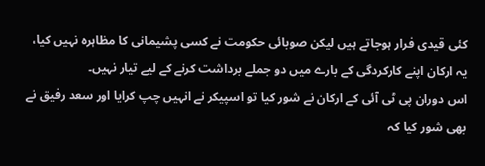کئی قیدی فرار ہوجاتے ہیں لیکن صوبائی حکومت نے کسی پشیمانی کا مظاہرہ نہیں کیا، یہ ارکان اپنے کارکردگی کے بارے میں دو جملے برداشت کرنے کے لیے تیار نہیں۔
اس دوران پی ٹی آئی کے ارکان نے شور کیا تو اسپیکر نے انہیں چپ کرایا اور سعد رفیق نے بھی شور کیا کہ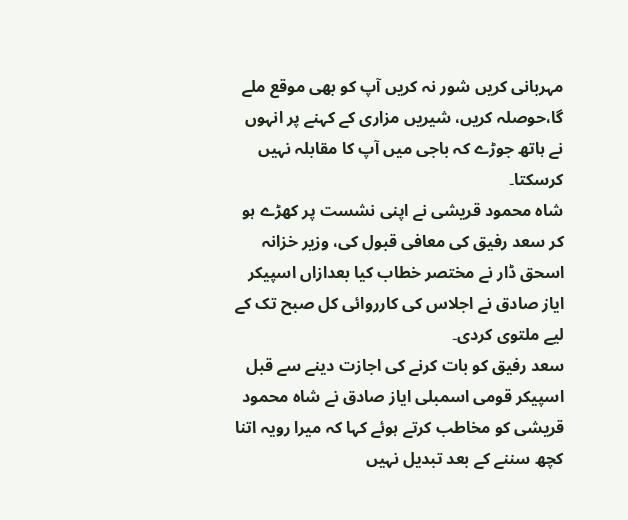مہربانی کریں شور نہ کریں آپ کو بھی موقع ملے گا،حوصلہ کریں، شیریں مزاری کے کہنے پر انہوں نے ہاتھ جوڑے کہ باجی میں آپ کا مقابلہ نہیں کرسکتا۔
شاہ محمود قریشی نے اپنی نشست پر کھڑے ہو کر سعد رفیق کی معافی قبول کی، وزیر خزانہ اسحق ڈار نے مختصر خطاب کیا بعدازاں اسپیکر ایاز صادق نے اجلاس کی کارروائی کل صبح تک کے لیے ملتوی کردی۔
سعد رفیق کو بات کرنے کی اجازت دینے سے قبل اسپیکر قومی اسمبلی ایاز صادق نے شاہ محمود قریشی کو مخاطب کرتے ہوئے کہا کہ میرا رویہ اتنا کچھ سننے کے بعد تبدیل نہیں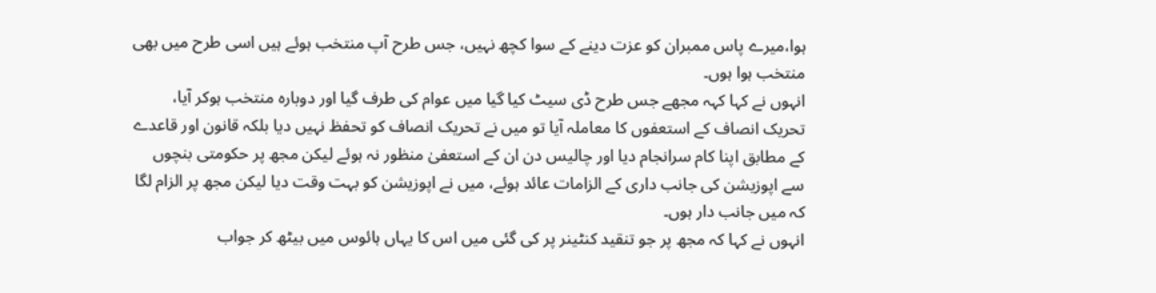ہوا،میرے پاس ممبران کو عزت دینے کے سوا کچھ نہیں، جس طرح آپ منتخب ہوئے ہیں اسی طرح میں بھی منتخب ہوا ہوں۔
انہوں نے کہا کہہ مجھے جس طرح ڈی سیٹ کیا گیا میں عوام کی طرف گیا اور دوبارہ منتخب ہوکر آیا، تحریک انصاف کے استعفوں کا معاملہ آیا تو میں نے تحریک انصاف کو تحفظ نہیں دیا بلکہ قانون اور قاعدے کے مطابق اپنا کام سرانجام دیا اور چالیس دن ان کے استعفیٰ منظور نہ ہوئے لیکن مجھ پر حکومتی بنچوں سے اپوزیشن کی جانب داری کے الزامات عائد ہوئے، میں نے اپوزیشن کو بہت وقت دیا لیکن مجھ پر الزام لگا کہ میں جانب دار ہوں۔
انہوں نے کہا کہ مجھ پر جو تنقید کنٹینر پر کی گئی میں اس کا یہاں ہائوس میں بیٹھ کر جواب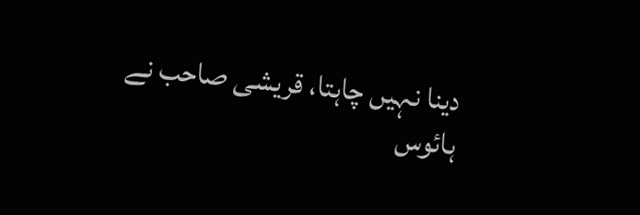دینا نہیں چاہتا، قریشی صاحب نے ہائوس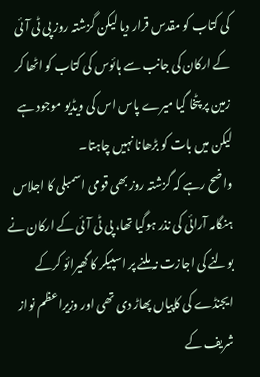کی کتاب کو مقدس قرار دیا لیکن گزشتہ روز پی ٹی آئی کے ارکان کی جانب سے ہائوس کی کتاب کو اٹھا کر زمین پر پٹخا گیا میرے پاس اس کی ویڈیو موجود ہے لیکن میں بات کو بڑھانا نہیں چاہتا۔
واضح رہے کہ گزشتہ روز بھی قومی اسمبلی کا اجلاس ہنگامہ آرائی کی نذر ہوگیا تھا، پی ٹی آئی کے ارکان نے بولنے کی اجازت نہ ملنے پر اسپیکر کا گھیرائو کرکے ایجنڈے کی کاپیاں پھاڑ دی تھی اور وزیراعظم نواز شریف کے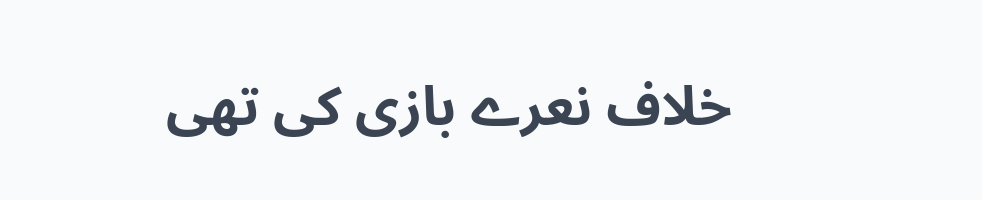خلاف نعرے بازی کی تھی